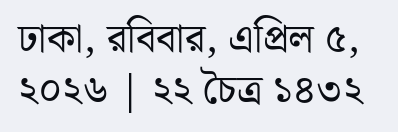ঢাকা, রবিবার, এপ্রিল ৫, ২০২৬ | ২২ চৈত্র ১৪৩২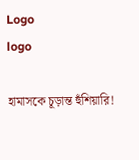Logo
logo

হামাসকে চূড়ান্ত হুঁশিয়ারি!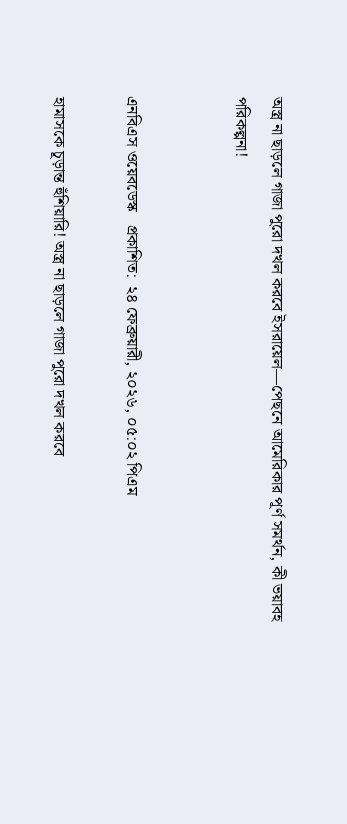অস্ত্র না ছাড়লে গাজা পুরো দখল করবে ইসরায়েল—পেছনে আমেরিকার পূর্ণ সমর্থন, কী ভয়াবহ পরিকল্পনা!


এনবিএস ওয়েবডেস্ক   প্রকাশিত:  ২৪ ফেব্রুয়ারী, ২০২৬, ০৫:০২ পিএম

হামাসকে চূড়ান্ত হুঁশিয়ারি! অস্ত্র না ছাড়লে গাজা পুরো দখল করবে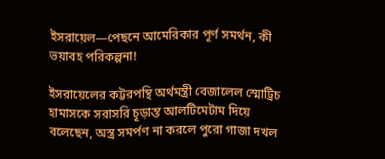ইসরায়েল—পেছনে আমেরিকার পূর্ণ সমর্থন, কী ভয়াবহ পরিকল্পনা!

ইসরায়েলের কট্টরপন্থি অর্থমন্ত্রী বেজালেল স্মোট্রিচ হামাসকে সরাসরি চূড়ান্ত আলটিমেটাম দিয়ে বলেছেন, অস্ত্র সমর্পণ না করলে পুরো গাজা দখল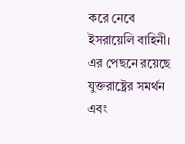করে নেবে ইসরায়েলি বাহিনী। এর পেছনে রয়েছে যুক্তরাষ্ট্রের সমর্থন এবং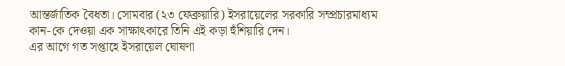আন্তর্জাতিক বৈধতা। সোমবার (২৩ ফেব্রুয়ারি) ইসরায়েলের সরকারি সম্প্রচারমাধ্যম কান-কে দেওয়া এক সাক্ষাৎকারে তিনি এই কড়া হুঁশিয়ারি দেন।
এর আগে গত সপ্তাহে ইসরায়েল ঘোষণা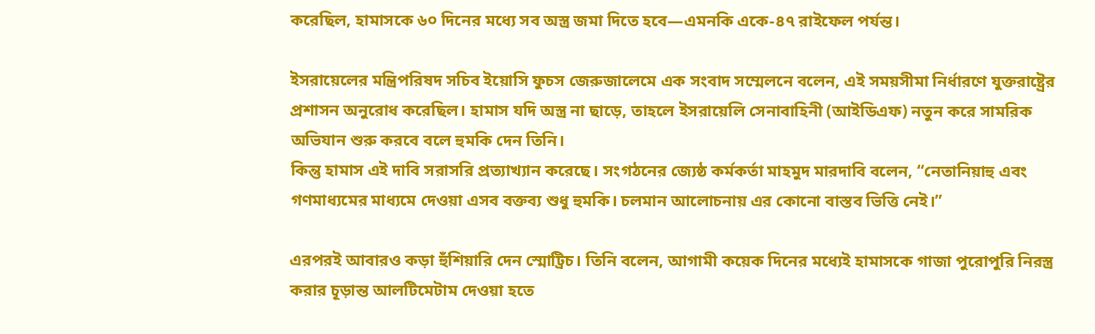করেছিল, হামাসকে ৬০ দিনের মধ্যে সব অস্ত্র জমা দিতে হবে—এমনকি একে-৪৭ রাইফেল পর্যন্ত।

ইসরায়েলের মন্ত্রিপরিষদ সচিব ইয়োসি ফুচস জেরুজালেমে এক সংবাদ সম্মেলনে বলেন, এই সময়সীমা নির্ধারণে যুক্তরাষ্ট্রের প্রশাসন অনুরোধ করেছিল। হামাস যদি অস্ত্র না ছাড়ে, তাহলে ইসরায়েলি সেনাবাহিনী (আইডিএফ) নতুন করে সামরিক অভিযান শুরু করবে বলে হুমকি দেন তিনি।
কিন্তু হামাস এই দাবি সরাসরি প্রত্যাখ্যান করেছে। সংগঠনের জ্যেষ্ঠ কর্মকর্তা মাহমুদ মারদাবি বলেন, “নেতানিয়াহু এবং গণমাধ্যমের মাধ্যমে দেওয়া এসব বক্তব্য শুধু হুমকি। চলমান আলোচনায় এর কোনো বাস্তব ভিত্তি নেই।”

এরপরই আবারও কড়া হুঁশিয়ারি দেন স্মোট্রিচ। তিনি বলেন, আগামী কয়েক দিনের মধ্যেই হামাসকে গাজা পুরোপুরি নিরস্ত্র করার চূড়ান্ত আলটিমেটাম দেওয়া হতে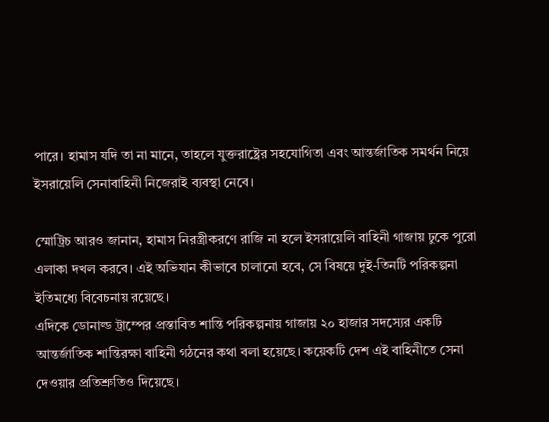পারে। হামাস যদি তা না মানে, তাহলে যুক্তরাষ্ট্রের সহযোগিতা এবং আন্তর্জাতিক সমর্থন নিয়ে ইসরায়েলি সেনাবাহিনী নিজেরাই ব্যবস্থা নেবে।

স্মোট্রিচ আরও জানান, হামাস নিরস্ত্রীকরণে রাজি না হলে ইসরায়েলি বাহিনী গাজায় ঢুকে পুরো এলাকা দখল করবে। এই অভিযান কীভাবে চালানো হবে, সে বিষয়ে দুই-তিনটি পরিকল্পনা ইতিমধ্যে বিবেচনায় রয়েছে।
এদিকে ডোনাল্ড ট্রাম্পের প্রস্তাবিত শান্তি পরিকল্পনায় গাজায় ২০ হাজার সদস্যের একটি আন্তর্জাতিক শান্তিরক্ষা বাহিনী গঠনের কথা বলা হয়েছে। কয়েকটি দেশ এই বাহিনীতে সেনা দেওয়ার প্রতিশ্রুতিও দিয়েছে।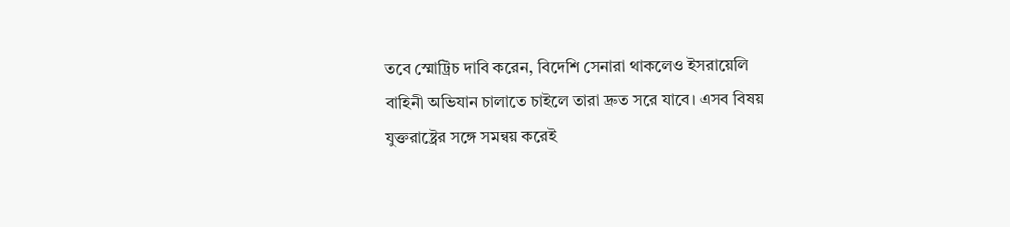তবে স্মোট্রিচ দাবি করেন, বিদেশি সেনারা থাকলেও ইসরায়েলি বাহিনী অভিযান চালাতে চাইলে তারা দ্রুত সরে যাবে। এসব বিষয় যুক্তরাষ্ট্রের সঙ্গে সমন্বয় করেই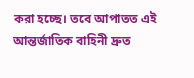করা হচ্ছে। তবে আপাতত এই আন্তর্জাতিক বাহিনী দ্রুত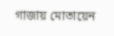গাজায় মোতায়েন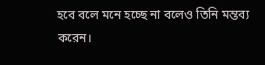হবে বলে মনে হচ্ছে না বলেও তিনি মন্তব্য করেন।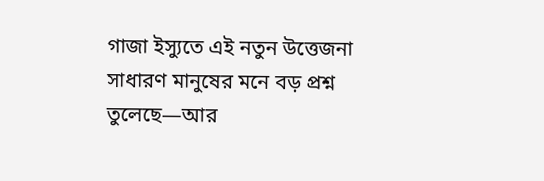গাজা ইস্যুতে এই নতুন উত্তেজনা সাধারণ মানুষের মনে বড় প্রশ্ন তুলেছে—আর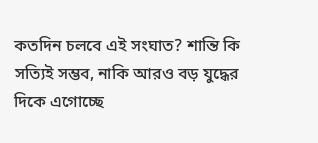কতদিন চলবে এই সংঘাত? শান্তি কি সত্যিই সম্ভব, নাকি আরও বড় যুদ্ধের দিকে এগোচ্ছে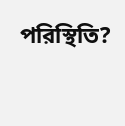পরিস্থিতি?